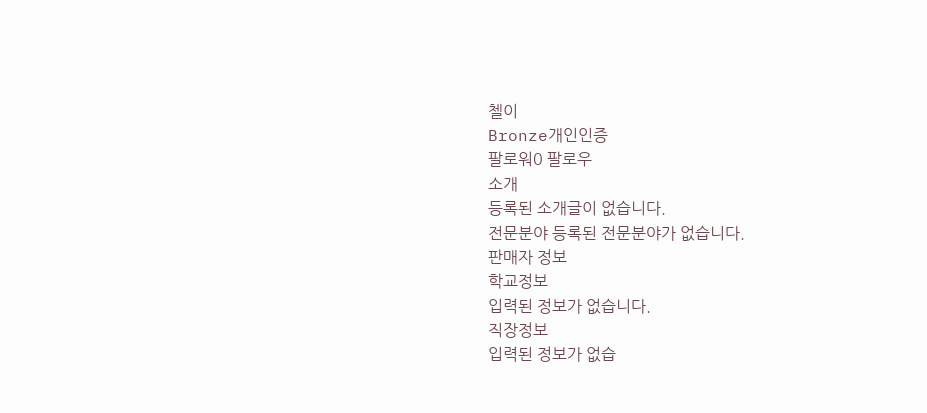첼이
Bronze개인인증
팔로워0 팔로우
소개
등록된 소개글이 없습니다.
전문분야 등록된 전문분야가 없습니다.
판매자 정보
학교정보
입력된 정보가 없습니다.
직장정보
입력된 정보가 없습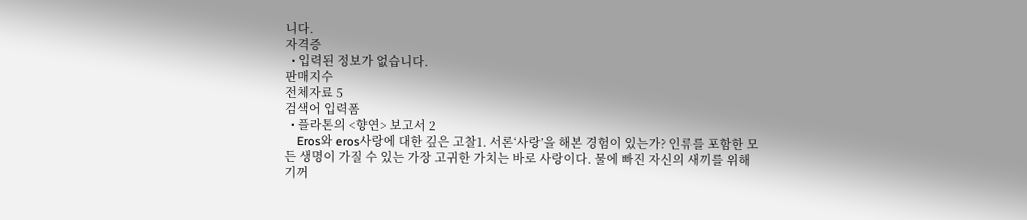니다.
자격증
  • 입력된 정보가 없습니다.
판매지수
전체자료 5
검색어 입력폼
  • 플라톤의 <향연> 보고서 2
    Eros와 eros사랑에 대한 깊은 고찰1. 서론‘사랑’을 해본 경험이 있는가? 인류를 포함한 모든 생명이 가질 수 있는 가장 고귀한 가치는 바로 사랑이다. 물에 빠진 자신의 새끼를 위해 기꺼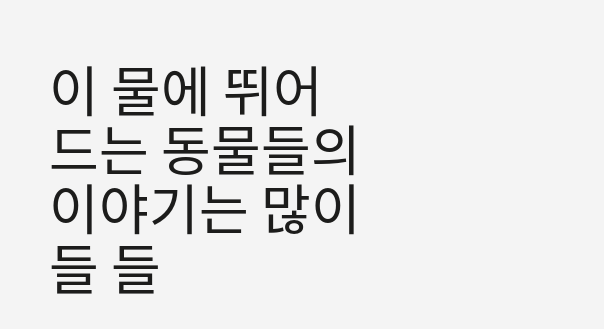이 물에 뛰어드는 동물들의 이야기는 많이들 들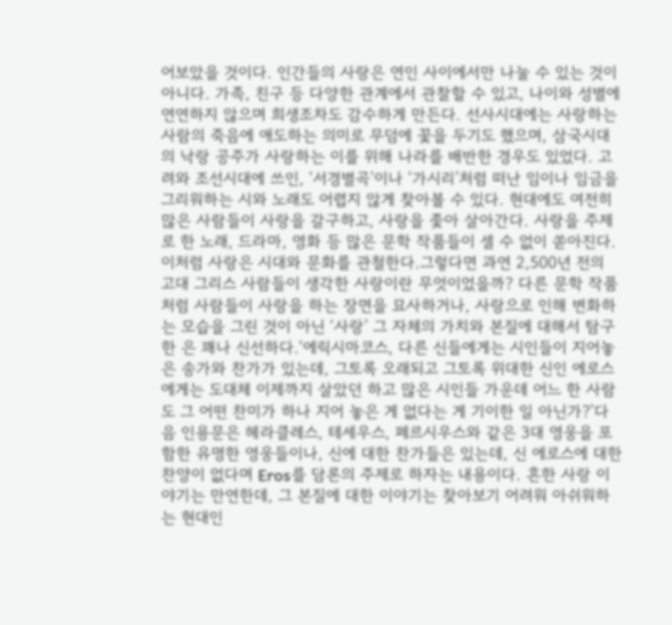어보았을 것이다. 인간들의 사랑은 연인 사이에서만 나눌 수 있는 것이 아니다. 가족, 친구 등 다양한 관계에서 관찰할 수 있고, 나이와 성별에 연연하지 않으며 희생조차도 감수하게 만든다. 선사시대에는 사랑하는 사람의 죽음에 애도하는 의미로 무덤에 꽃을 두기도 했으며, 삼국시대의 낙랑 공주가 사랑하는 이를 위해 나라를 배반한 경우도 있었다. 고려와 조선시대에 쓰인, ‘서경별곡’이나 ‘가시리’처럼 떠난 임이나 임금을 그리워하는 시와 노래도 어렵지 않게 찾아볼 수 있다. 현대에도 여전히 많은 사람들이 사랑을 갈구하고, 사랑을 좇아 살아간다. 사랑을 주제로 한 노래, 드라마, 영화 등 많은 문학 작품들이 셀 수 없이 쏟아진다. 이처럼 사랑은 시대와 문화를 관철한다.그렇다면 과연 2,500년 전의 고대 그리스 사람들이 생각한 사랑이란 무엇이었을까? 다른 문학 작품처럼 사람들이 사랑을 하는 장면을 묘사하거나, 사랑으로 인해 변화하는 모습을 그린 것이 아닌 ‘사랑’ 그 자체의 가치와 본질에 대해서 탐구한 은 꽤나 신선하다.‘에릭시마코스, 다른 신들에게는 시인들이 지어놓은 송가와 찬가가 있는데, 그토록 오래되고 그토록 위대한 신인 에로스에게는 도대체 이제까지 살았던 하고 많은 시인들 가운데 어느 한 사람도 그 어떤 찬미가 하나 지어 놓은 게 없다는 게 기이한 일 아닌가?’다음 인용문은 헤라클레스, 테세우스, 페르시우스와 같은 3대 영웅을 포함한 유명한 영웅들이나, 신에 대한 찬가들은 있는데, 신 에로스에 대한 찬양이 없다며 Eros를 담론의 주제로 하자는 내용이다. 흔한 사랑 이야기는 만연한데, 그 본질에 대한 이야기는 찾아보기 어려워 아쉬워하는 현대인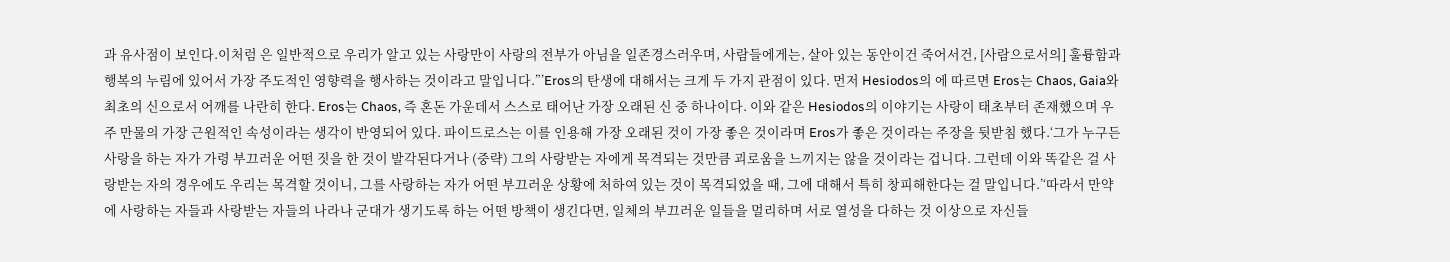과 유사점이 보인다.이처럼 은 일반적으로 우리가 알고 있는 사랑만이 사랑의 전부가 아님을 일존경스러우며, 사람들에게는, 살아 있는 동안이건 죽어서건, [사람으로서의] 훌륭함과 행복의 누림에 있어서 가장 주도적인 영향력을 행사하는 것이라고 말입니다.”’Eros의 탄생에 대해서는 크게 두 가지 관점이 있다. 먼저 Hesiodos의 에 따르면 Eros는 Chaos, Gaia와 최초의 신으로서 어깨를 나란히 한다. Eros는 Chaos, 즉 혼돈 가운데서 스스로 태어난 가장 오래된 신 중 하나이다. 이와 같은 Hesiodos의 이야기는 사랑이 태초부터 존재했으며 우주 만물의 가장 근원적인 속성이라는 생각이 반영되어 있다. 파이드로스는 이를 인용해 가장 오래된 것이 가장 좋은 것이라며 Eros가 좋은 것이라는 주장을 뒷받침 했다.‘그가 누구든 사랑을 하는 자가 가령 부끄러운 어떤 짓을 한 것이 발각된다거나 (중략) 그의 사랑받는 자에게 목격되는 것만큼 괴로움을 느끼지는 않을 것이라는 겁니다. 그런데 이와 똑같은 걸 사랑받는 자의 경우에도 우리는 목격할 것이니, 그를 사랑하는 자가 어떤 부끄러운 상황에 처하여 있는 것이 목격되었을 때, 그에 대해서 특히 창피해한다는 걸 말입니다.’‘따라서 만약에 사랑하는 자들과 사랑받는 자들의 나라나 군대가 생기도록 하는 어떤 방책이 생긴다면, 일체의 부끄러운 일들을 멀리하며 서로 열성을 다하는 것 이상으로 자신들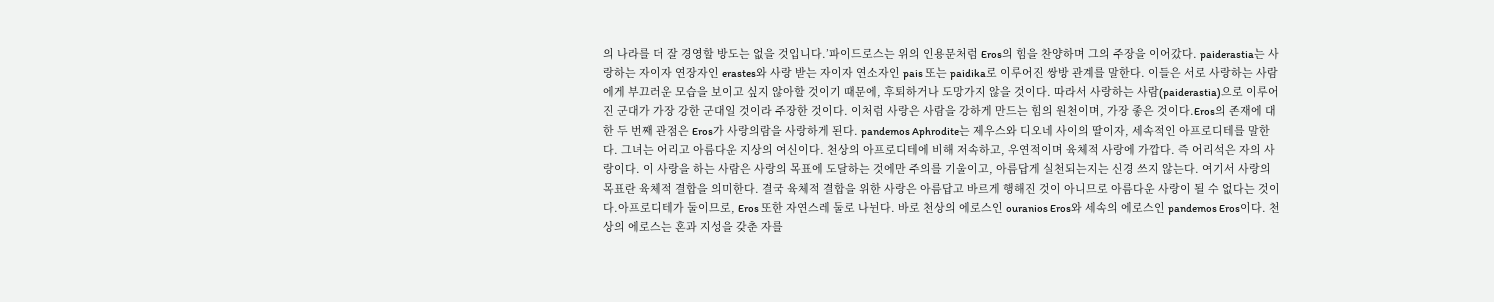의 나라를 더 잘 경영할 방도는 없을 것입니다.’파이드로스는 위의 인용문처럼 Eros의 힘을 찬양하며 그의 주장을 이어갔다. paiderastia는 사랑하는 자이자 연장자인 erastes와 사랑 받는 자이자 연소자인 pais 또는 paidika로 이루어진 쌍방 관계를 말한다. 이들은 서로 사랑하는 사람에게 부끄러운 모습을 보이고 싶지 않아할 것이기 때문에, 후퇴하거나 도망가지 않을 것이다. 따라서 사랑하는 사람(paiderastia)으로 이루어진 군대가 가장 강한 군대일 것이라 주장한 것이다. 이처럼 사랑은 사람을 강하게 만드는 힘의 원천이며, 가장 좋은 것이다.Eros의 존재에 대한 두 번째 관점은 Eros가 사랑의람을 사랑하게 된다. pandemos Aphrodite는 제우스와 디오네 사이의 딸이자, 세속적인 아프로디테를 말한다. 그녀는 어리고 아름다운 지상의 여신이다. 천상의 아프로디테에 비해 저속하고, 우연적이며 육체적 사랑에 가깝다. 즉 어리석은 자의 사랑이다. 이 사랑을 하는 사람은 사랑의 목표에 도달하는 것에만 주의를 기울이고, 아름답게 실천되는지는 신경 쓰지 않는다. 여기서 사랑의 목표란 육체적 결합을 의미한다. 결국 육체적 결합을 위한 사랑은 아름답고 바르게 행해진 것이 아니므로 아름다운 사랑이 될 수 없다는 것이다.아프로디테가 둘이므로, Eros 또한 자연스레 둘로 나뉜다. 바로 천상의 에로스인 ouranios Eros와 세속의 에로스인 pandemos Eros이다. 천상의 에로스는 혼과 지성을 갖춘 자를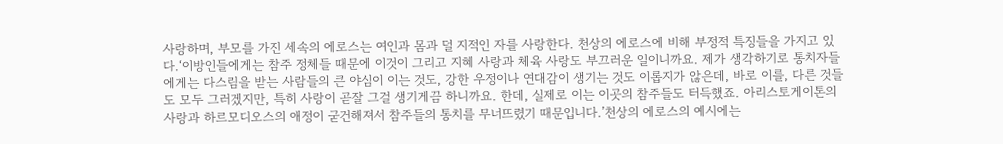사랑하며, 부모를 가진 세속의 에로스는 여인과 몸과 덜 지적인 자를 사랑한다. 천상의 에로스에 비해 부정적 특징들을 가지고 있다.‘이방인들에게는 참주 정체들 때문에 이것이 그리고 지혜 사랑과 체육 사랑도 부끄러운 일이니까요. 제가 생각하기로 통치자들에게는 다스림을 받는 사람들의 큰 야심이 이는 것도, 강한 우정이나 연대감이 생기는 것도 이롭지가 않은데, 바로 이를, 다른 것들도 모두 그러겠지만, 특히 사랑이 곧잘 그걸 생기게끔 하니까요. 한데, 실제로 이는 이곳의 참주들도 터득했죠. 아리스토게이톤의 사랑과 하르모디오스의 애정이 굳건해져서 참주들의 통치를 무너뜨렸기 때문입니다.’천상의 에로스의 예시에는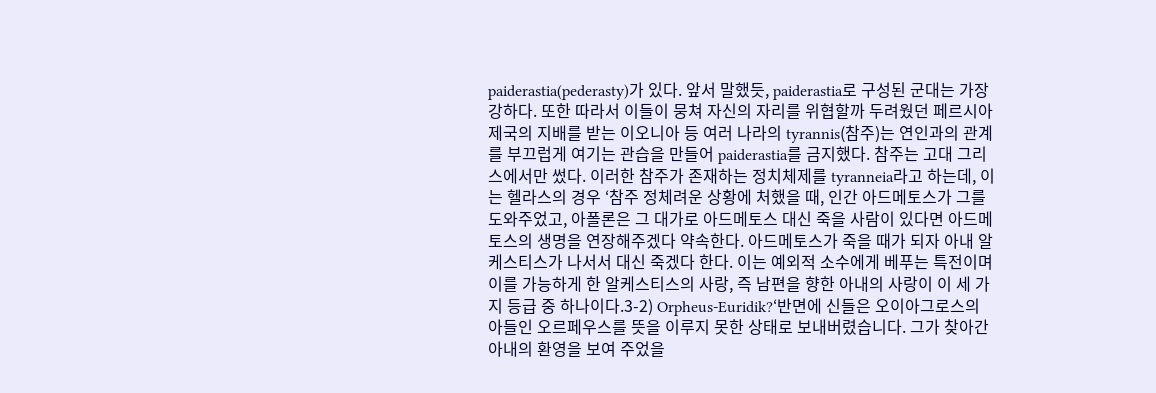paiderastia(pederasty)가 있다. 앞서 말했듯, paiderastia로 구성된 군대는 가장 강하다. 또한 따라서 이들이 뭉쳐 자신의 자리를 위협할까 두려웠던 페르시아 제국의 지배를 받는 이오니아 등 여러 나라의 tyrannis(참주)는 연인과의 관계를 부끄럽게 여기는 관습을 만들어 paiderastia를 금지했다. 참주는 고대 그리스에서만 썼다. 이러한 참주가 존재하는 정치체제를 tyranneia라고 하는데, 이는 헬라스의 경우 ‘참주 정체려운 상황에 처했을 때, 인간 아드메토스가 그를 도와주었고, 아폴론은 그 대가로 아드메토스 대신 죽을 사람이 있다면 아드메토스의 생명을 연장해주겠다 약속한다. 아드메토스가 죽을 때가 되자 아내 알케스티스가 나서서 대신 죽겠다 한다. 이는 예외적 소수에게 베푸는 특전이며 이를 가능하게 한 알케스티스의 사랑, 즉 남편을 향한 아내의 사랑이 이 세 가지 등급 중 하나이다.3-2) Orpheus-Euridik?‘반면에 신들은 오이아그로스의 아들인 오르페우스를 뜻을 이루지 못한 상태로 보내버렸습니다. 그가 찾아간 아내의 환영을 보여 주었을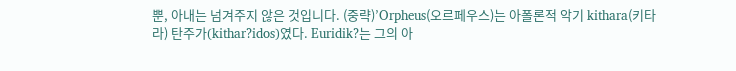뿐, 아내는 넘겨주지 않은 것입니다. (중략)’Orpheus(오르페우스)는 아폴론적 악기 kithara(키타라) 탄주가(kithar?idos)였다. Euridik?는 그의 아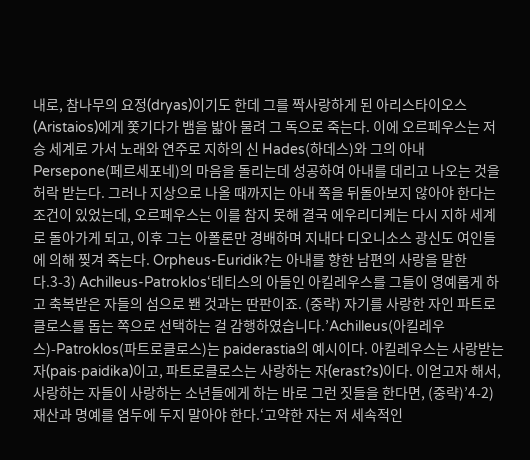내로, 참나무의 요정(dryas)이기도 한데 그를 짝사랑하게 된 아리스타이오스(Aristaios)에게 쫓기다가 뱀을 밟아 물려 그 독으로 죽는다. 이에 오르페우스는 저승 세계로 가서 노래와 연주로 지하의 신 Hades(하데스)와 그의 아내 Persepone(페르세포네)의 마음을 돌리는데 성공하여 아내를 데리고 나오는 것을 허락 받는다. 그러나 지상으로 나올 때까지는 아내 쪽을 뒤돌아보지 않아야 한다는 조건이 있었는데, 오르페우스는 이를 참지 못해 결국 에우리디케는 다시 지하 세계로 돌아가게 되고, 이후 그는 아폴론만 경배하며 지내다 디오니소스 광신도 여인들에 의해 찢겨 죽는다. Orpheus-Euridik?는 아내를 향한 남편의 사랑을 말한다.3-3) Achilleus-Patroklos‘테티스의 아들인 아킬레우스를 그들이 영예롭게 하고 축복받은 자들의 섬으로 봰 것과는 딴판이죠. (중략) 자기를 사랑한 자인 파트로클로스를 돕는 쪽으로 선택하는 걸 감행하였습니다.’Achilleus(아킬레우스)-Patroklos(파트로클로스)는 paiderastia의 예시이다. 아킬레우스는 사랑받는 자(pais·paidika)이고, 파트로클로스는 사랑하는 자(erast?s)이다. 이얻고자 해서, 사랑하는 자들이 사랑하는 소년들에게 하는 바로 그런 짓들을 한다면, (중략)’4-2) 재산과 명예를 염두에 두지 말아야 한다.‘고약한 자는 저 세속적인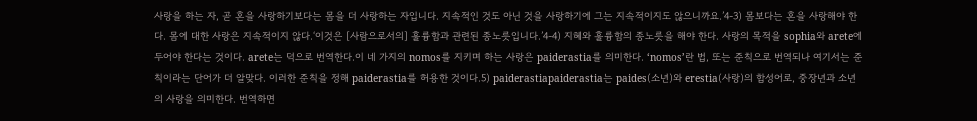사랑을 하는 자, 곧 혼을 사랑하기보다는 몸을 더 사랑하는 자입니다. 지속적인 것도 아닌 것을 사랑하기에 그는 지속적이지도 않으니까요.’4-3) 몸보다는 혼을 사랑해야 한다. 몸에 대한 사랑은 지속적이지 않다.‘이것은 [사람으로서의] 훌륭함과 관련된 종노릇입니다.’4-4) 지혜와 훌륭함의 종노릇을 해야 한다. 사랑의 목적을 sophia와 arete에 두어야 한다는 것이다. arete는 덕으로 번역한다.이 네 가지의 nomos를 지키며 하는 사랑은 paiderastia를 의미한다. ‘nomos’란 법, 또는 준칙으로 번역되나 여기서는 준칙이라는 단어가 더 알맞다. 이러한 준칙을 정해 paiderastia를 허용한 것이다.5) paiderastiapaiderastia는 paides(소년)와 erestia(사랑)의 합성어로, 중장년과 소년의 사랑을 의미한다. 번역하면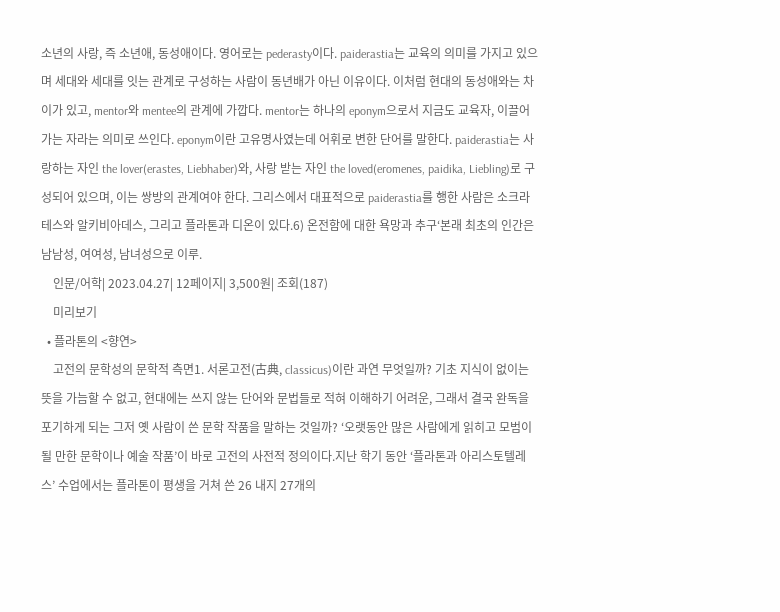소년의 사랑, 즉 소년애, 동성애이다. 영어로는 pederasty이다. paiderastia는 교육의 의미를 가지고 있으며 세대와 세대를 잇는 관계로 구성하는 사람이 동년배가 아닌 이유이다. 이처럼 현대의 동성애와는 차이가 있고, mentor와 mentee의 관계에 가깝다. mentor는 하나의 eponym으로서 지금도 교육자, 이끌어가는 자라는 의미로 쓰인다. eponym이란 고유명사였는데 어휘로 변한 단어를 말한다. paiderastia는 사랑하는 자인 the lover(erastes, Liebhaber)와, 사랑 받는 자인 the loved(eromenes, paidika, Liebling)로 구성되어 있으며, 이는 쌍방의 관계여야 한다. 그리스에서 대표적으로 paiderastia를 행한 사람은 소크라테스와 알키비아데스, 그리고 플라톤과 디온이 있다.6) 온전함에 대한 욕망과 추구‘본래 최초의 인간은 남남성, 여여성, 남녀성으로 이루.
    인문/어학| 2023.04.27| 12페이지| 3,500원| 조회(187)
    미리보기
  • 플라톤의 <향연>
    고전의 문학성의 문학적 측면1. 서론고전(古典, classicus)이란 과연 무엇일까? 기초 지식이 없이는 뜻을 가늠할 수 없고, 현대에는 쓰지 않는 단어와 문법들로 적혀 이해하기 어려운, 그래서 결국 완독을 포기하게 되는 그저 옛 사람이 쓴 문학 작품을 말하는 것일까? ‘오랫동안 많은 사람에게 읽히고 모범이 될 만한 문학이나 예술 작품’이 바로 고전의 사전적 정의이다.지난 학기 동안 ‘플라톤과 아리스토텔레스’ 수업에서는 플라톤이 평생을 거쳐 쓴 26 내지 27개의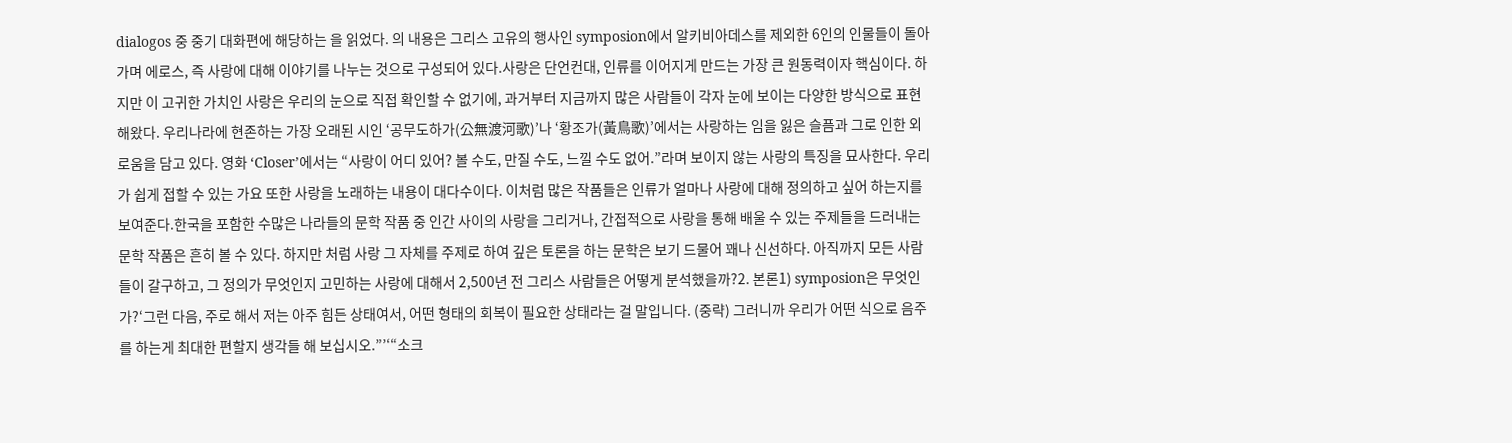dialogos 중 중기 대화편에 해당하는 을 읽었다. 의 내용은 그리스 고유의 행사인 symposion에서 알키비아데스를 제외한 6인의 인물들이 돌아가며 에로스, 즉 사랑에 대해 이야기를 나누는 것으로 구성되어 있다.사랑은 단언컨대, 인류를 이어지게 만드는 가장 큰 원동력이자 핵심이다. 하지만 이 고귀한 가치인 사랑은 우리의 눈으로 직접 확인할 수 없기에, 과거부터 지금까지 많은 사람들이 각자 눈에 보이는 다양한 방식으로 표현해왔다. 우리나라에 현존하는 가장 오래된 시인 ‘공무도하가(公無渡河歌)’나 ‘황조가(黃鳥歌)’에서는 사랑하는 임을 잃은 슬픔과 그로 인한 외로움을 담고 있다. 영화 ‘Closer’에서는 “사랑이 어디 있어? 볼 수도, 만질 수도, 느낄 수도 없어.”라며 보이지 않는 사랑의 특징을 묘사한다. 우리가 쉽게 접할 수 있는 가요 또한 사랑을 노래하는 내용이 대다수이다. 이처럼 많은 작품들은 인류가 얼마나 사랑에 대해 정의하고 싶어 하는지를 보여준다.한국을 포함한 수많은 나라들의 문학 작품 중 인간 사이의 사랑을 그리거나, 간접적으로 사랑을 통해 배울 수 있는 주제들을 드러내는 문학 작품은 흔히 볼 수 있다. 하지만 처럼 사랑 그 자체를 주제로 하여 깊은 토론을 하는 문학은 보기 드물어 꽤나 신선하다. 아직까지 모든 사람들이 갈구하고, 그 정의가 무엇인지 고민하는 사랑에 대해서 2,500년 전 그리스 사람들은 어떻게 분석했을까?2. 본론1) symposion은 무엇인가?‘그런 다음, 주로 해서 저는 아주 힘든 상태여서, 어떤 형태의 회복이 필요한 상태라는 걸 말입니다. (중략) 그러니까 우리가 어떤 식으로 음주를 하는게 최대한 편할지 생각들 해 보십시오.”’‘“소크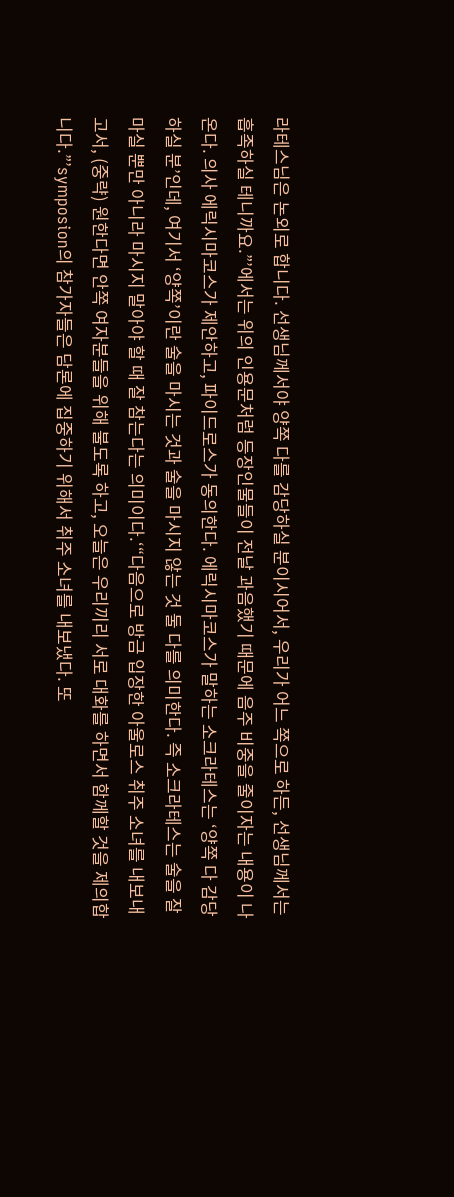라테스님은 논외로 합니다. 선생님께서야 양쪽 다를 감당하실 분이시어서, 우리가 어느 쪽으로 하든, 선생님께서는 흡족하실 테니까요.”’에서는 위의 인용문처럼 등장인물들이 전날 과음했기 때문에 음주 비중을 줄이자는 내용이 나온다. 의사 에릭시마코스가 제안하고, 파이드로스가 동의한다. 에릭시마코스가 말하는 소크라테스는 ‘양쪽 다 감당하실 분’인데, 여기서 ‘양쪽’이란 술을 마시는 것과 술을 마시지 않는 것 둘 다를 의미한다. 즉 소크라테스는 술을 잘 마실 뿐만 아니라 마시지 말아야 할 때 잘 참는다는 의미이다.‘“다음으로 방금 입장한 아울로스 취주 소녀를 내보내고서, (중략) 원한다면 안쪽 여자분들을 위해 불도록 하고, 오늘은 우리끼리 서로 대화를 하면서 함께할 것을 제의합니다.”’symposion의 참가자들은 담론에 집중하기 위해서 취주 소녀를 내보냈다. 또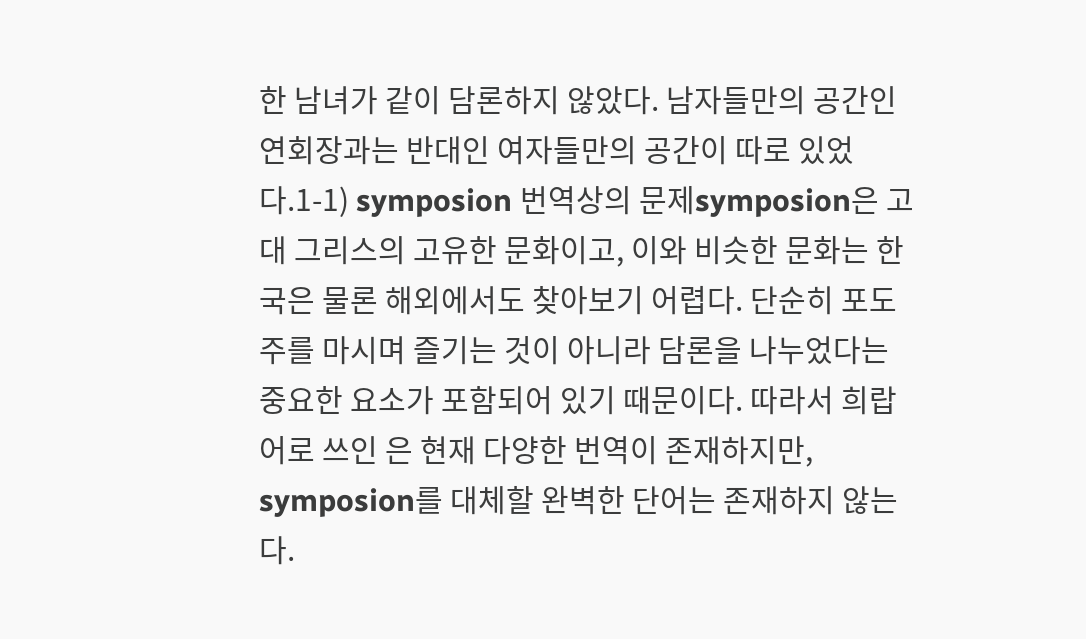한 남녀가 같이 담론하지 않았다. 남자들만의 공간인 연회장과는 반대인 여자들만의 공간이 따로 있었다.1-1) symposion 번역상의 문제symposion은 고대 그리스의 고유한 문화이고, 이와 비슷한 문화는 한국은 물론 해외에서도 찾아보기 어렵다. 단순히 포도주를 마시며 즐기는 것이 아니라 담론을 나누었다는 중요한 요소가 포함되어 있기 때문이다. 따라서 희랍어로 쓰인 은 현재 다양한 번역이 존재하지만, symposion를 대체할 완벽한 단어는 존재하지 않는다.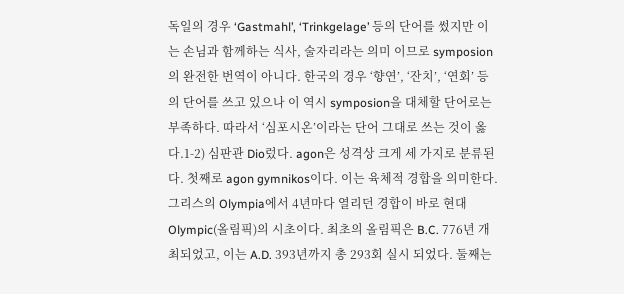독일의 경우 ‘Gastmahl’, ‘Trinkgelage’ 등의 단어를 썼지만 이는 손님과 함께하는 식사, 술자리라는 의미 이므로 symposion의 완전한 번역이 아니다. 한국의 경우 ‘향연’, ‘잔치’, ‘연회’ 등의 단어를 쓰고 있으나 이 역시 symposion을 대체할 단어로는 부족하다. 따라서 ‘심포시온’이라는 단어 그대로 쓰는 것이 옳다.1-2) 심판관 Dio렀다. agon은 성격상 크게 세 가지로 분류된다. 첫째로 agon gymnikos이다. 이는 육체적 경합을 의미한다. 그리스의 Olympia에서 4년마다 열리던 경합이 바로 현대 Olympic(올림픽)의 시초이다. 최초의 올림픽은 B.C. 776년 개최되었고, 이는 A.D. 393년까지 총 293회 실시 되었다. 둘째는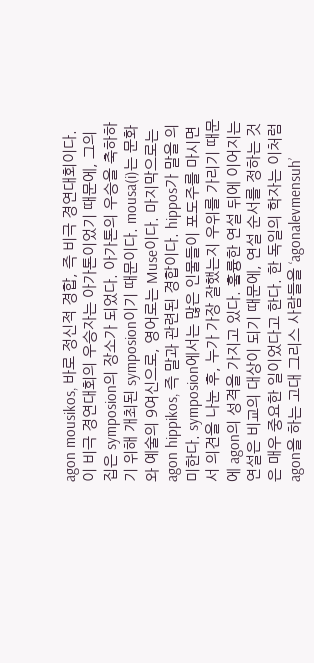agon mousikos, 바로 정신적 경합, 즉 비극 경연대회이다. 이 비극 경연대회의 우승자는 아가톤이었기 때문에, 그의 집은 symposion의 장소가 되었다. 아가톤의 우승을 축하하기 위해 개최된 symposion이기 때문이다. mousa(i)는 문화와 예술의 9여신으로, 영어로는 Muse이다. 마지막으로는 agon hippikos, 즉 말과 관련된 경합이다. hippos가 말을 의미한다. symposion에서는 많은 인물들이 포도주를 마시면서 의견을 나눈 후, 누가 가장 잘했는지 우위를 가리기 때문에 agon의 성격을 가지고 있다. 훌륭한 연설 뒤에 이어지는 연설은 비교의 대상이 되기 때문에, 연설 순서를 정하는 것은 매우 중요한 일이었다고 한다. 한 독일의 학자는 이처럼 agon을 하는 고대 그리스 사람들을 ‘agonalevmensuh’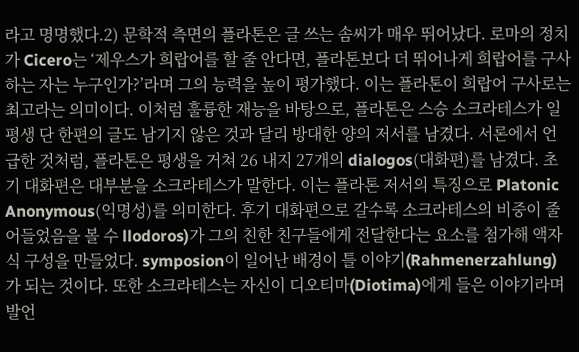라고 명명했다.2) 문학적 측면의 플라톤은 글 쓰는 솜씨가 매우 뛰어났다. 로마의 정치가 Cicero는 ‘제우스가 희랍어를 할 줄 안다면, 플라톤보다 더 뛰어나게 희랍어를 구사하는 자는 누구인가?’라며 그의 능력을 높이 평가했다. 이는 플라톤이 희랍어 구사로는 최고라는 의미이다. 이처럼 훌륭한 재능을 바탕으로, 플라톤은 스승 소크라테스가 일평생 단 한편의 글도 남기지 않은 것과 달리 방대한 양의 저서를 남겼다. 서론에서 언급한 것처럼, 플라톤은 평생을 거쳐 26 내지 27개의 dialogos(대화편)를 남겼다. 초기 대화편은 대부분을 소크라테스가 말한다. 이는 플라톤 저서의 특징으로 Platonic Anonymous(익명성)를 의미한다. 후기 대화편으로 갈수록 소크라테스의 비중이 줄어들었음을 볼 수 llodoros)가 그의 친한 친구들에게 전달한다는 요소를 첨가해 액자식 구성을 만들었다. symposion이 일어난 배경이 틀 이야기(Rahmenerzahlung)가 되는 것이다. 또한 소크라테스는 자신이 디오티마(Diotima)에게 들은 이야기라며 발언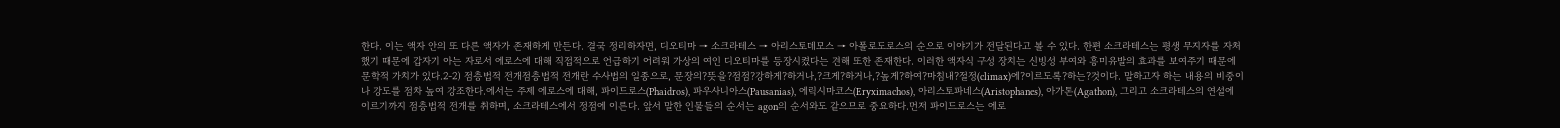한다. 이는 액자 안의 또 다른 액자가 존재하게 만든다. 결국 정리하자면, 디오티마 → 소크라테스 → 아리스토데모스 → 아폴로도로스의 순으로 이야기가 전달된다고 볼 수 있다. 한편 소크라테스는 평생 무지자를 자처했기 때문에 갑자기 아는 자로서 에로스에 대해 직접적으로 언급하기 어려워 가상의 여인 디오티마를 등장시켰다는 견해 또한 존재한다. 이러한 액자식 구성 장치는 신빙성 부여와 흥미유발의 효과를 보여주기 때문에 문학적 가치가 있다.2-2) 점층법적 전개점층법적 전개란 수사법의 일종으로, 문장의?뜻을?점점?강하게?하거나,?크게?하거나,?높게?하여?마침내?절정(climax)에?이르도록?하는?것이다. 말하고자 하는 내용의 비중이나 강도를 점차 높여 강조한다.에서는 주제 에로스에 대해, 파이드로스(Phaidros), 파우사니아스(Pausanias), 에릭시마코스(Eryximachos), 아리스토파네스(Aristophanes), 아가톤(Agathon), 그리고 소크라테스의 연설에 이르기까지 점층법적 전개를 취하며, 소크라테스에서 정점에 이른다. 앞서 말한 인물들의 순서는 agon의 순서와도 같으므로 중요하다.먼저 파이드로스는 에로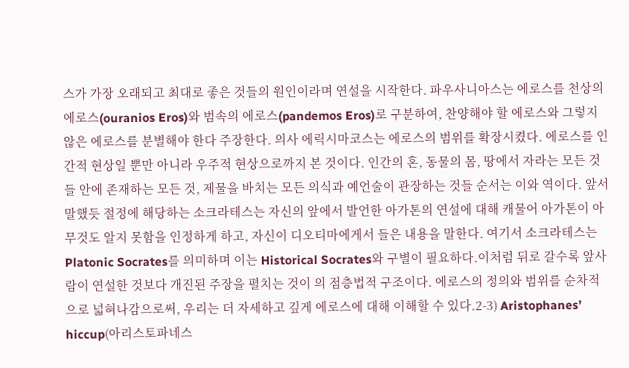스가 가장 오래되고 최대로 좋은 것들의 원인이라며 연설을 시작한다. 파우사니아스는 에로스를 천상의 에로스(ouranios Eros)와 범속의 에로스(pandemos Eros)로 구분하여, 찬양해야 할 에로스와 그렇지 않은 에로스를 분별해야 한다 주장한다. 의사 에릭시마코스는 에로스의 범위를 확장시켰다. 에로스를 인간적 현상일 뿐만 아니라 우주적 현상으로까지 본 것이다. 인간의 혼, 동물의 몸, 땅에서 자라는 모든 것들 안에 존재하는 모든 것, 제물을 바치는 모든 의식과 예언술이 관장하는 것들 순서는 이와 역이다. 앞서 말했듯 절정에 해당하는 소크라테스는 자신의 앞에서 발언한 아가톤의 연설에 대해 캐물어 아가톤이 아무것도 알지 못함을 인정하게 하고, 자신이 디오티마에게서 들은 내용을 말한다. 여기서 소크라테스는 Platonic Socrates를 의미하며 이는 Historical Socrates와 구별이 필요하다.이처럼 뒤로 갈수록 앞사람이 연설한 것보다 개진된 주장을 펼치는 것이 의 점층법적 구조이다. 에로스의 정의와 범위를 순차적으로 넓혀나감으로써, 우리는 더 자세하고 깊게 에로스에 대해 이해할 수 있다.2-3) Aristophanes’ hiccup(아리스토파네스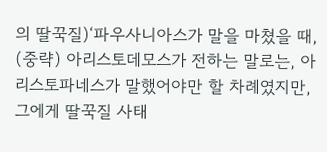의 딸꾹질)‘파우사니아스가 말을 마쳤을 때, (중략) 아리스토데모스가 전하는 말로는, 아리스토파네스가 말했어야만 할 차례였지만, 그에게 딸꾹질 사태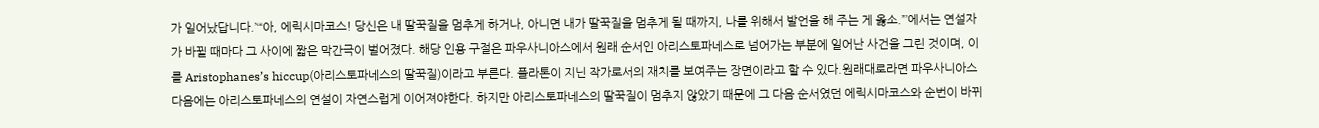가 일어났답니다.’‘“아, 에릭시마코스! 당신은 내 딸꾹질을 멈추게 하거나, 아니면 내가 딸꾹질을 멈추게 될 때까지, 나를 위해서 발언을 해 주는 게 옳소.”’에서는 연설자가 바뀔 때마다 그 사이에 짧은 막간극이 벌어졌다. 해당 인용 구절은 파우사니아스에서 원래 순서인 아리스토파네스로 넘어가는 부분에 일어난 사건을 그린 것이며, 이를 Aristophanes’s hiccup(아리스토파네스의 딸꾹질)이라고 부른다. 플라톤이 지닌 작가로서의 재치를 보여주는 장면이라고 할 수 있다.원래대로라면 파우사니아스 다음에는 아리스토파네스의 연설이 자연스럽게 이어져야한다. 하지만 아리스토파네스의 딸꾹질이 멈추지 않았기 때문에 그 다음 순서였던 에릭시마코스와 순번이 바뀌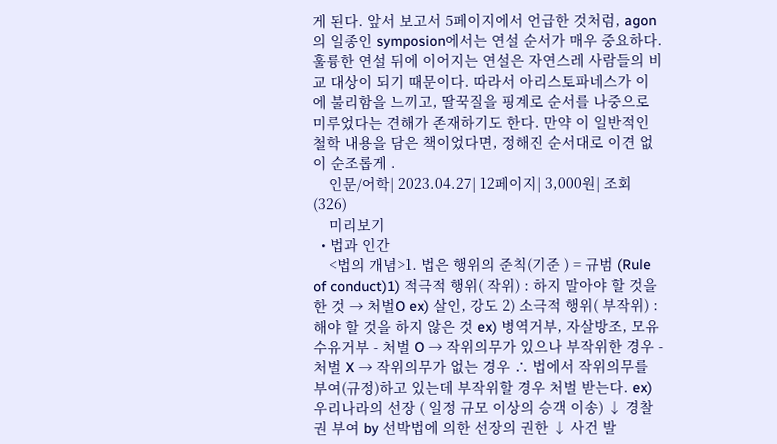게 된다. 앞서 보고서 5페이지에서 언급한 것처럼, agon의 일종인 symposion에서는 연설 순서가 매우 중요하다. 훌륭한 연설 뒤에 이어지는 연설은 자연스레 사람들의 비교 대상이 되기 때문이다. 따라서 아리스토파네스가 이에 불리함을 느끼고, 딸꾹질을 핑계로 순서를 나중으로 미루었다는 견해가 존재하기도 한다. 만약 이 일반적인 철학 내용을 담은 책이었다면, 정해진 순서대로 이견 없이 순조롭게 .
    인문/어학| 2023.04.27| 12페이지| 3,000원| 조회(326)
    미리보기
  • 법과 인간
    <법의 개념>1. 법은 행위의 준칙(기준 ) = 규범 (Rule of conduct)1) 적극적 행위( 작위) : 하지 말아야 할 것을 한 것 → 처벌O ex) 살인, 강도 2) 소극적 행위( 부작위) : 해야 할 것을 하지 않은 것 ex) 병역거부, 자살방조, 모유수유거부 - 처벌 O → 작위의무가 있으나 부작위한 경우 - 처벌 X → 작위의무가 없는 경우 ∴ 법에서 작위의무를 부여(규정)하고 있는데 부작위할 경우 처벌 받는다. ex) 우리나라의 선장 ( 일정 규모 이상의 승객 이송) ↓ 경찰권 부여 by 선박법에 의한 선장의 권한 ↓ 사건 발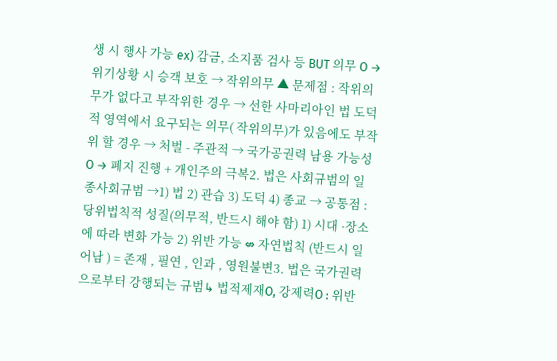생 시 행사 가능 ex) 감금, 소지품 검사 등 BUT 의무 O → 위기상황 시 승객 보호 → 작위의무 ▲ 문제점 : 작위의무가 없다고 부작위한 경우 → 선한 사마리아인 법 도덕적 영역에서 요구되는 의무( 작위의무)가 있음에도 부작위 할 경우 → 처벌 - 주관적 → 국가공권력 남용 가능성O → 폐지 진행 + 개인주의 극복2. 법은 사회규범의 일종사회규범 →1) 법 2) 관습 3) 도덕 4) 종교 → 공통점 : 당위법칙적 성질(의무적, 반드시 해야 함) 1) 시대 ·장소에 따라 변화 가능 2) 위반 가능 ⇎ 자연법칙 (반드시 일어남 ) = 존재 , 필연 , 인과 , 영원불변3. 법은 국가권력으로부터 강행되는 규범↳ 법적제재O, 강제력O : 위반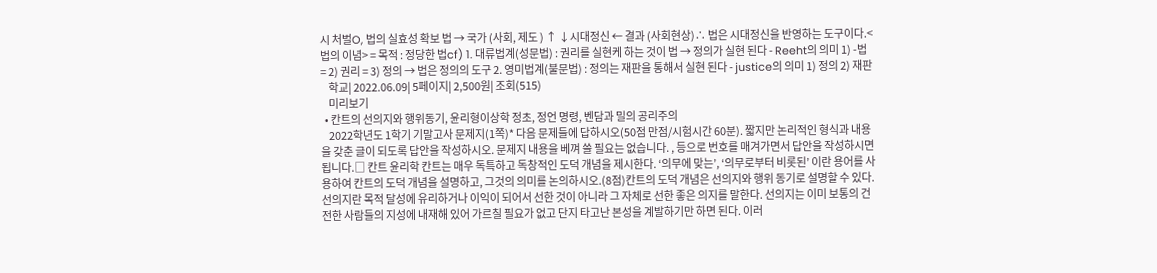시 처벌O, 법의 실효성 확보 법 → 국가 (사회, 제도 ) ↑ ↓시대정신 ← 결과 (사회현상)∴ 법은 시대정신을 반영하는 도구이다.<법의 이념> = 목적 : 정당한 법cf) 1. 대류법계(성문법) : 권리를 실현케 하는 것이 법 → 정의가 실현 된다 - Reeht의 의미 1) -법 = 2) 권리 = 3) 정의 → 법은 정의의 도구 2. 영미법계(불문법) : 정의는 재판을 통해서 실현 된다 - justice의 의미 1) 정의 2) 재판
    학교| 2022.06.09| 5페이지| 2,500원| 조회(515)
    미리보기
  • 칸트의 선의지와 행위동기, 윤리형이상학 정초, 정언 명령, 벤담과 밀의 공리주의
    2022학년도 1학기 기말고사 문제지(1쪽)* 다음 문제들에 답하시오(50점 만점/시험시간 60분). 짧지만 논리적인 형식과 내용을 갖춘 글이 되도록 답안을 작성하시오. 문제지 내용을 베껴 쓸 필요는 없습니다. , 등으로 번호를 매겨가면서 답안을 작성하시면 됩니다.□ 칸트 윤리학 칸트는 매우 독특하고 독창적인 도덕 개념을 제시한다. ‘의무에 맞는’, ‘의무로부터 비롯된’ 이란 용어를 사용하여 칸트의 도덕 개념을 설명하고, 그것의 의미를 논의하시오.(8점)칸트의 도덕 개념은 선의지와 행위 동기로 설명할 수 있다.선의지란 목적 달성에 유리하거나 이익이 되어서 선한 것이 아니라 그 자체로 선한 좋은 의지를 말한다. 선의지는 이미 보통의 건전한 사람들의 지성에 내재해 있어 가르칠 필요가 없고 단지 타고난 본성을 계발하기만 하면 된다. 이러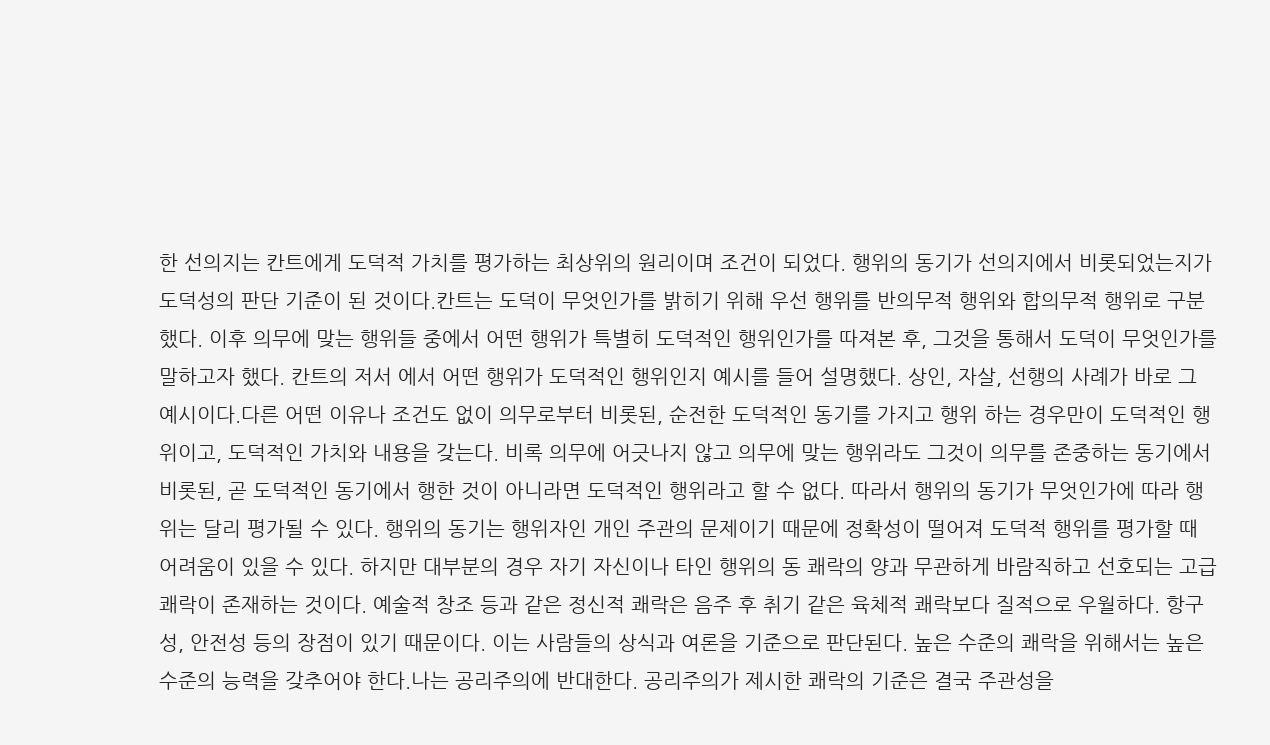한 선의지는 칸트에게 도덕적 가치를 평가하는 최상위의 원리이며 조건이 되었다. 행위의 동기가 선의지에서 비롯되었는지가 도덕성의 판단 기준이 된 것이다.칸트는 도덕이 무엇인가를 밝히기 위해 우선 행위를 반의무적 행위와 합의무적 행위로 구분했다. 이후 의무에 맞는 행위들 중에서 어떤 행위가 특별히 도덕적인 행위인가를 따져본 후, 그것을 통해서 도덕이 무엇인가를 말하고자 했다. 칸트의 저서 에서 어떤 행위가 도덕적인 행위인지 예시를 들어 설명했다. 상인, 자살, 선행의 사례가 바로 그 예시이다.다른 어떤 이유나 조건도 없이 의무로부터 비롯된, 순전한 도덕적인 동기를 가지고 행위 하는 경우만이 도덕적인 행위이고, 도덕적인 가치와 내용을 갖는다. 비록 의무에 어긋나지 않고 의무에 맞는 행위라도 그것이 의무를 존중하는 동기에서 비롯된, 곧 도덕적인 동기에서 행한 것이 아니라면 도덕적인 행위라고 할 수 없다. 따라서 행위의 동기가 무엇인가에 따라 행위는 달리 평가될 수 있다. 행위의 동기는 행위자인 개인 주관의 문제이기 때문에 정확성이 떨어져 도덕적 행위를 평가할 때 어려움이 있을 수 있다. 하지만 대부분의 경우 자기 자신이나 타인 행위의 동 쾌락의 양과 무관하게 바람직하고 선호되는 고급 쾌락이 존재하는 것이다. 예술적 창조 등과 같은 정신적 쾌락은 음주 후 취기 같은 육체적 쾌락보다 질적으로 우월하다. 항구성, 안전성 등의 장점이 있기 때문이다. 이는 사람들의 상식과 여론을 기준으로 판단된다. 높은 수준의 쾌락을 위해서는 높은 수준의 능력을 갖추어야 한다.나는 공리주의에 반대한다. 공리주의가 제시한 쾌락의 기준은 결국 주관성을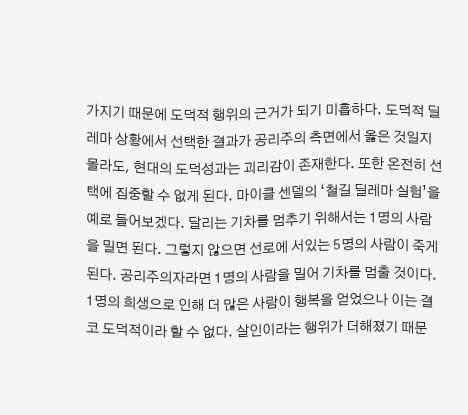가지기 때문에 도덕적 행위의 근거가 되기 미흡하다. 도덕적 딜레마 상황에서 선택한 결과가 공리주의 측면에서 옳은 것일지 몰라도, 현대의 도덕성과는 괴리감이 존재한다. 또한 온전히 선택에 집중할 수 없게 된다. 마이클 센델의 ‘철길 딜레마 실험’을 예로 들어보겠다. 달리는 기차를 멈추기 위해서는 1명의 사람을 밀면 된다. 그렇지 않으면 선로에 서있는 5명의 사람이 죽게 된다. 공리주의자라면 1명의 사람을 밀어 기차를 멈출 것이다. 1명의 희생으로 인해 더 많은 사람이 행복을 얻었으나 이는 결코 도덕적이라 할 수 없다. 살인이라는 행위가 더해졌기 때문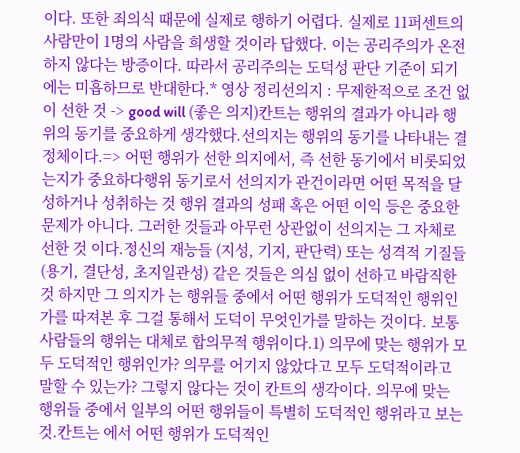이다. 또한 죄의식 때문에 실제로 행하기 어렵다. 실제로 11퍼센트의 사람만이 1명의 사람을 희생할 것이라 답했다. 이는 공리주의가 온전하지 않다는 방증이다. 따라서 공리주의는 도덕성 판단 기준이 되기에는 미흡하므로 반대한다.* 영상 정리선의지 : 무제한적으로 조건 없이 선한 것 -> good will (좋은 의지)칸트는 행위의 결과가 아니라 행위의 동기를 중요하게 생각했다.선의지는 행위의 동기를 나타내는 결정체이다.=> 어떤 행위가 선한 의지에서, 즉 선한 동기에서 비롯되었는지가 중요하다행위 동기로서 선의지가 관건이라면 어떤 목적을 달성하거나 성취하는 것 행위 결과의 성패 혹은 어떤 이익 등은 중요한 문제가 아니다. 그러한 것들과 아무런 상관없이 선의지는 그 자체로 선한 것 이다.정신의 재능들 (지성, 기지, 판단력) 또는 성격적 기질들 (용기, 결단성, 초지일관성) 같은 것들은 의심 없이 선하고 바람직한 것 하지만 그 의지가 는 행위들 중에서 어떤 행위가 도덕적인 행위인가를 따져본 후 그걸 통해서 도덕이 무엇인가를 말하는 것이다. 보통 사람들의 행위는 대체로 합의무적 행위이다.1) 의무에 맞는 행위가 모두 도덕적인 행위인가? 의무를 어기지 않았다고 모두 도덕적이라고 말할 수 있는가? 그렇지 않다는 것이 칸트의 생각이다. 의무에 맞는 행위들 중에서 일부의 어떤 행위들이 특별히 도덕적인 행위라고 보는 것.칸트는 에서 어떤 행위가 도덕적인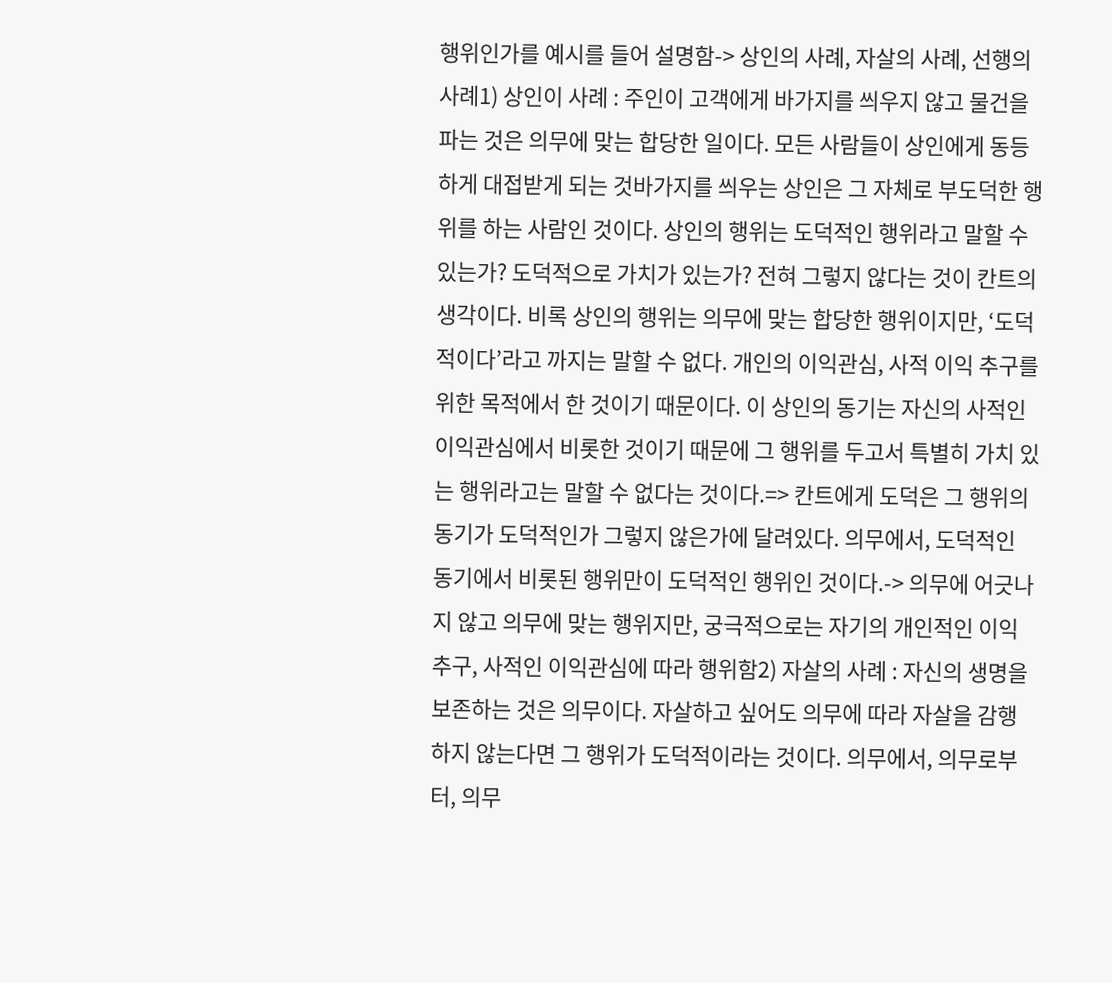행위인가를 예시를 들어 설명함-> 상인의 사례, 자살의 사례, 선행의 사례1) 상인이 사례 : 주인이 고객에게 바가지를 씌우지 않고 물건을 파는 것은 의무에 맞는 합당한 일이다. 모든 사람들이 상인에게 동등하게 대접받게 되는 것바가지를 씌우는 상인은 그 자체로 부도덕한 행위를 하는 사람인 것이다. 상인의 행위는 도덕적인 행위라고 말할 수 있는가? 도덕적으로 가치가 있는가? 전혀 그렇지 않다는 것이 칸트의 생각이다. 비록 상인의 행위는 의무에 맞는 합당한 행위이지만, ‘도덕적이다’라고 까지는 말할 수 없다. 개인의 이익관심, 사적 이익 추구를 위한 목적에서 한 것이기 때문이다. 이 상인의 동기는 자신의 사적인 이익관심에서 비롯한 것이기 때문에 그 행위를 두고서 특별히 가치 있는 행위라고는 말할 수 없다는 것이다.=> 칸트에게 도덕은 그 행위의 동기가 도덕적인가 그렇지 않은가에 달려있다. 의무에서, 도덕적인 동기에서 비롯된 행위만이 도덕적인 행위인 것이다.-> 의무에 어긋나지 않고 의무에 맞는 행위지만, 궁극적으로는 자기의 개인적인 이익 추구, 사적인 이익관심에 따라 행위함2) 자살의 사례 : 자신의 생명을 보존하는 것은 의무이다. 자살하고 싶어도 의무에 따라 자살을 감행하지 않는다면 그 행위가 도덕적이라는 것이다. 의무에서, 의무로부터, 의무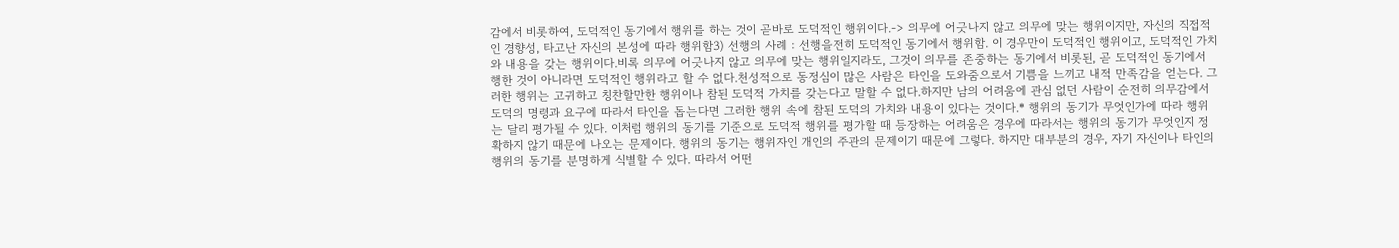감에서 비롯하여, 도덕적인 동기에서 행위를 하는 것이 곧바로 도덕적인 행위이다.-> 의무에 어긋나지 않고 의무에 맞는 행위이지만, 자신의 직접적인 경향성, 타고난 자신의 본성에 따라 행위함3) 선행의 사례 : 선행을전히 도덕적인 동기에서 행위함. 이 경우만이 도덕적인 행위이고, 도덕적인 가치와 내용을 갖는 행위이다.비록 의무에 어긋나지 않고 의무에 맞는 행위일지라도, 그것이 의무를 존중하는 동기에서 비롯된, 곧 도덕적인 동기에서 행한 것이 아니라면 도덕적인 행위라고 할 수 없다.천성적으로 동정심이 많은 사람은 타인을 도와줌으로서 기쁨을 느끼고 내적 만족감을 얻는다. 그러한 행위는 고귀하고 칭찬할만한 행위이나 참된 도덕적 가치를 갖는다고 말할 수 없다.하지만 남의 어려움에 관심 없던 사람이 순전히 의무감에서 도덕의 명령과 요구에 따라서 타인을 돕는다면 그러한 행위 속에 참된 도덕의 가치와 내용이 있다는 것이다.* 행위의 동기가 무엇인가에 따라 행위는 달리 평가될 수 있다. 이처럼 행위의 동기를 기준으로 도덕적 행위를 평가할 때 등장하는 어려움은 경우에 따라서는 행위의 동기가 무엇인지 정확하지 않기 때문에 나오는 문제이다. 행위의 동기는 행위자인 개인의 주관의 문제이기 때문에 그렇다. 하지만 대부분의 경우, 자기 자신이나 타인의 행위의 동기를 분명하게 식별할 수 있다. 따라서 어떤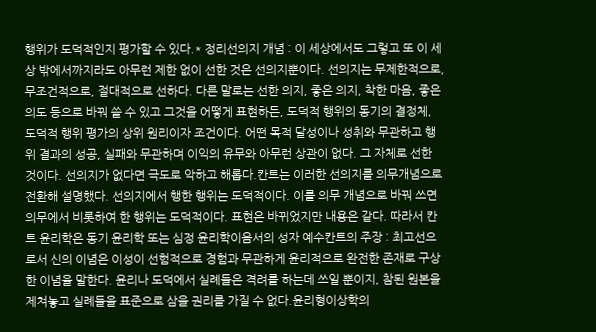행위가 도덕적인지 평가할 수 있다.* 정리선의지 개념 : 이 세상에서도 그렇고 또 이 세상 밖에서까지라도 아무런 제한 없이 선한 것은 선의지뿐이다. 선의지는 무제한적으로, 무조건적으로, 절대적으로 선하다. 다른 말로는 선한 의지, 좋은 의지, 착한 마음, 좋은 의도 등으로 바꿔 쓸 수 있고 그것을 어떻게 표현하든, 도덕적 행위의 동기의 결정체, 도덕적 행위 평가의 상위 원리이자 조건이다. 어떤 목적 달성이나 성취와 무관하고 행위 결과의 성공, 실패와 무관하며 이익의 유무와 아무런 상관이 없다. 그 자체로 선한 것이다. 선의지가 없다면 극도로 악하고 해롭다.칸트는 이러한 선의지를 의무개념으로 전환해 설명했다. 선의지에서 행한 행위는 도덕적이다. 이를 의무 개념으로 바꿔 쓰면 의무에서 비롯하여 한 행위는 도덕적이다. 표현은 바뀌었지만 내용은 같다. 따라서 칸트 윤리학은 동기 윤리학 또는 심정 윤리학이음서의 성자 예수칸트의 주장 : 최고선으로서 신의 이념은 이성이 선험적으로 경험과 무관하게 윤리적으로 완전한 존재로 구상한 이념을 말한다. 윤리나 도덕에서 실례들은 격려를 하는데 쓰일 뿐이지, 참된 원본을 제쳐놓고 실례들을 표준으로 삼을 권리를 가질 수 없다.윤리형이상학의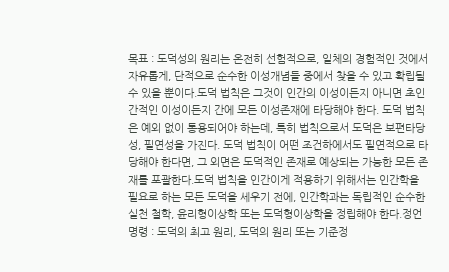목표 : 도덕성의 원리는 온전히 선험적으로, 일체의 경험적인 것에서 자유롭게, 단적으로 순수한 이성개념들 중에서 찾을 수 있고 확립될 수 있을 뿐이다.도덕 법칙은 그것이 인간의 이성이든지 아니면 초인간적인 이성이든지 간에 모든 이성존재에 타당해야 한다. 도덕 법칙은 예외 없이 통용되어야 하는데, 특히 법칙으로서 도덕은 보편타당성, 필연성을 가진다. 도덕 법칙이 어떤 조건하에서도 필연적으로 타당해야 한다면, 그 외면은 도덕적인 존재로 예상되는 가능한 모든 존재를 포괄한다.도덕 법칙을 인간이게 적용하기 위해서는 인간학을 필요로 하는 모든 도덕을 세우기 전에, 인간학과는 독립적인 순수한 실천 철학, 윤리형이상학 또는 도덕형이상학을 정립해야 한다.정언 명령 : 도덕의 최고 원리, 도덕의 원리 또는 기준정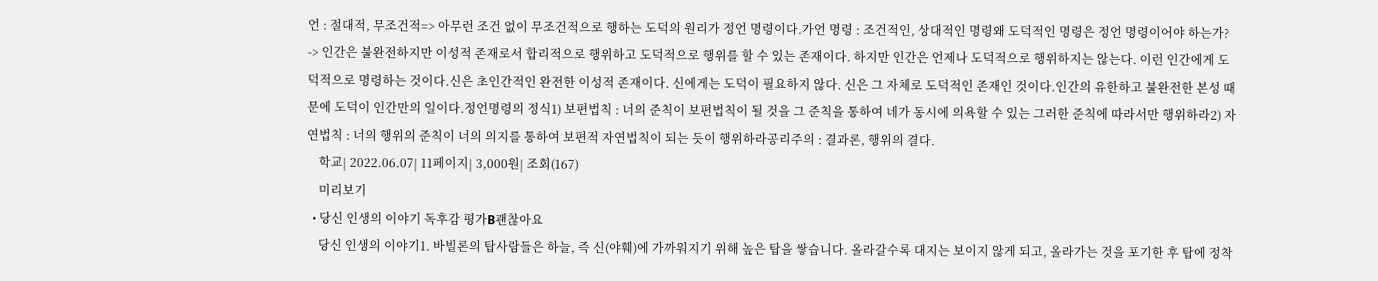언 : 절대적, 무조건적=> 아무런 조건 없이 무조건적으로 행하는 도덕의 원리가 정언 명령이다.가언 명령 : 조건적인, 상대적인 명령왜 도덕적인 명령은 정언 명령이어야 하는가? -> 인간은 불완전하지만 이성적 존재로서 합리적으로 행위하고 도덕적으로 행위를 할 수 있는 존재이다. 하지만 인간은 언제나 도덕적으로 행위하지는 않는다. 이런 인간에게 도덕적으로 명령하는 것이다.신은 초인간적인 완전한 이성적 존재이다. 신에게는 도덕이 필요하지 않다. 신은 그 자체로 도덕적인 존재인 것이다.인간의 유한하고 불완전한 본성 때문에 도덕이 인간만의 일이다.정언명령의 정식1) 보편법칙 : 너의 준칙이 보편법칙이 될 것을 그 준칙을 통하여 네가 동시에 의욕할 수 있는 그러한 준칙에 따라서만 행위하라2) 자연법칙 : 너의 행위의 준칙이 너의 의지를 통하여 보편적 자연법칙이 되는 듯이 행위하라공리주의 : 결과론, 행위의 결다.
    학교| 2022.06.07| 11페이지| 3,000원| 조회(167)
    미리보기
  • 당신 인생의 이야기 독후감 평가B괜찮아요
    당신 인생의 이야기1. 바빌론의 탑사람들은 하늘, 즉 신(야훼)에 가까워지기 위해 높은 탑을 쌓습니다. 올라갈수록 대지는 보이지 않게 되고, 올라가는 것을 포기한 후 탑에 정착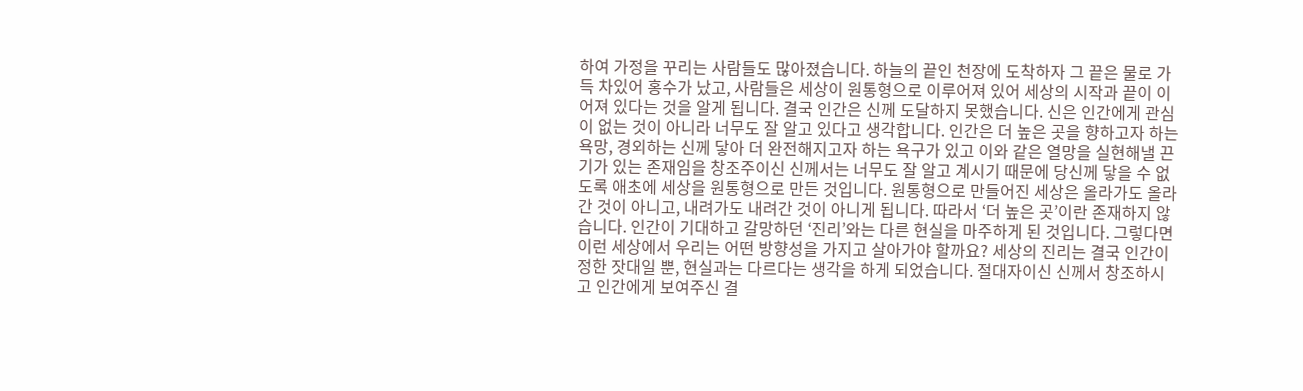하여 가정을 꾸리는 사람들도 많아졌습니다. 하늘의 끝인 천장에 도착하자 그 끝은 물로 가득 차있어 홍수가 났고, 사람들은 세상이 원통형으로 이루어져 있어 세상의 시작과 끝이 이어져 있다는 것을 알게 됩니다. 결국 인간은 신께 도달하지 못했습니다. 신은 인간에게 관심이 없는 것이 아니라 너무도 잘 알고 있다고 생각합니다. 인간은 더 높은 곳을 향하고자 하는 욕망, 경외하는 신께 닿아 더 완전해지고자 하는 욕구가 있고 이와 같은 열망을 실현해낼 끈기가 있는 존재임을 창조주이신 신께서는 너무도 잘 알고 계시기 때문에 당신께 닿을 수 없도록 애초에 세상을 원통형으로 만든 것입니다. 원통형으로 만들어진 세상은 올라가도 올라간 것이 아니고, 내려가도 내려간 것이 아니게 됩니다. 따라서 ‘더 높은 곳’이란 존재하지 않습니다. 인간이 기대하고 갈망하던 ‘진리’와는 다른 현실을 마주하게 된 것입니다. 그렇다면 이런 세상에서 우리는 어떤 방향성을 가지고 살아가야 할까요? 세상의 진리는 결국 인간이 정한 잣대일 뿐, 현실과는 다르다는 생각을 하게 되었습니다. 절대자이신 신께서 창조하시고 인간에게 보여주신 결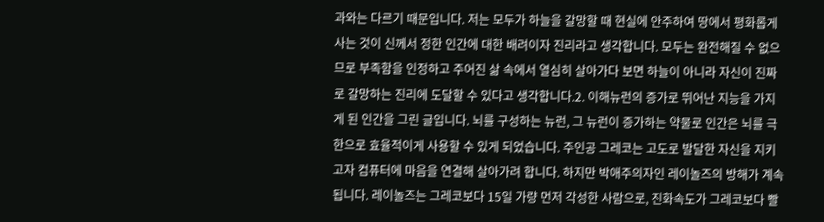과와는 다르기 때문입니다. 저는 모두가 하늘을 갈망할 때 현실에 안주하여 땅에서 평화롭게 사는 것이 신께서 정한 인간에 대한 배려이자 진리라고 생각합니다. 모두는 완전해질 수 없으므로 부족함을 인정하고 주어진 삶 속에서 열심히 살아가다 보면 하늘이 아니라 자신이 진짜로 갈망하는 진리에 도달할 수 있다고 생각합니다.2. 이해뉴런의 증가로 뛰어난 지능을 가지게 된 인간을 그린 글입니다. 뇌를 구성하는 뉴런, 그 뉴런이 증가하는 약물로 인간은 뇌를 극한으로 효율적이게 사용할 수 있게 되었습니다. 주인공 그레코는 고도로 발달한 자신을 지키고자 컴퓨터에 마음을 연결해 살아가려 합니다. 하지만 박애주의자인 레이놀즈의 방해가 계속됩니다. 레이놀즈는 그레코보다 15일 가량 먼저 각성한 사람으로, 진화속도가 그레코보다 빨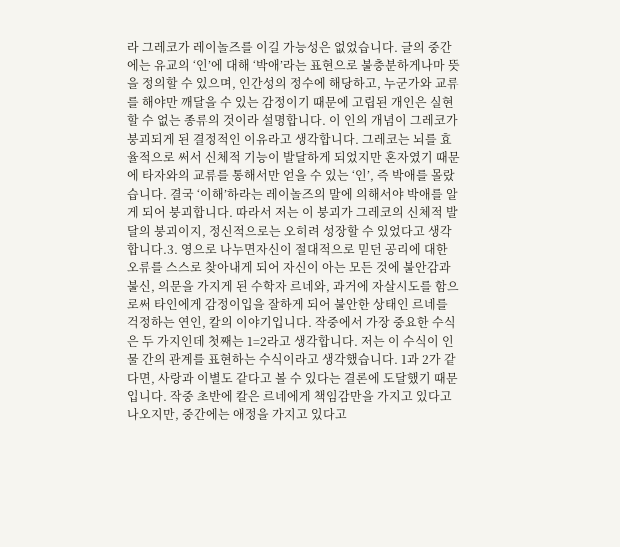라 그레코가 레이놀즈를 이길 가능성은 없었습니다. 글의 중간에는 유교의 ‘인’에 대해 ‘박애’라는 표현으로 불충분하게나마 뜻을 정의할 수 있으며, 인간성의 정수에 해당하고, 누군가와 교류를 해야만 깨달을 수 있는 감정이기 때문에 고립된 개인은 실현할 수 없는 종류의 것이라 설명합니다. 이 인의 개념이 그레코가 붕괴되게 된 결정적인 이유라고 생각합니다. 그레코는 뇌를 효율적으로 써서 신체적 기능이 발달하게 되었지만 혼자였기 때문에 타자와의 교류를 통해서만 얻을 수 있는 ‘인’, 즉 박애를 몰랐습니다. 결국 ‘이해’하라는 레이놀즈의 말에 의해서야 박애를 알게 되어 붕괴합니다. 따라서 저는 이 붕괴가 그레코의 신체적 발달의 붕괴이지, 정신적으로는 오히려 성장할 수 있었다고 생각합니다.3. 영으로 나누면자신이 절대적으로 믿던 공리에 대한 오류를 스스로 찾아내게 되어 자신이 아는 모든 것에 불안감과 불신, 의문을 가지게 된 수학자 르네와, 과거에 자살시도를 함으로써 타인에게 감정이입을 잘하게 되어 불안한 상태인 르네를 걱정하는 연인, 칼의 이야기입니다. 작중에서 가장 중요한 수식은 두 가지인데 첫째는 1=2라고 생각합니다. 저는 이 수식이 인물 간의 관계를 표현하는 수식이라고 생각했습니다. 1과 2가 같다면, 사랑과 이별도 같다고 볼 수 있다는 결론에 도달했기 때문입니다. 작중 초반에 칼은 르네에게 책임감만을 가지고 있다고 나오지만, 중간에는 애정을 가지고 있다고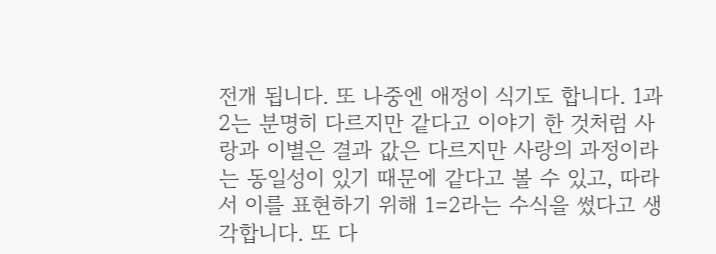전개 됩니다. 또 나중엔 애정이 식기도 합니다. 1과 2는 분명히 다르지만 같다고 이야기 한 것처럼 사랑과 이별은 결과 값은 다르지만 사랑의 과정이라는 동일성이 있기 때문에 같다고 볼 수 있고, 따라서 이를 표현하기 위해 1=2라는 수식을 썼다고 생각합니다. 또 다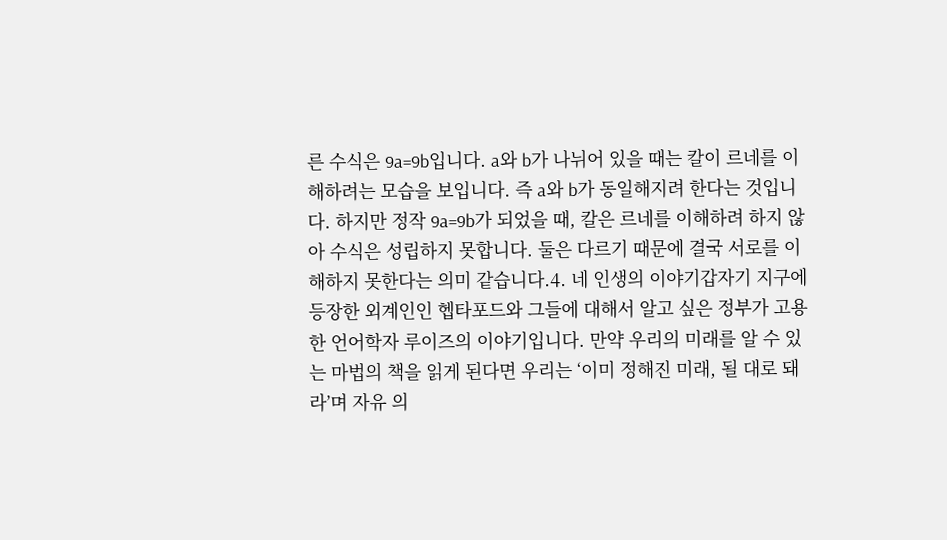른 수식은 9a=9b입니다. a와 b가 나뉘어 있을 때는 칼이 르네를 이해하려는 모습을 보입니다. 즉 a와 b가 동일해지려 한다는 것입니다. 하지만 정작 9a=9b가 되었을 때, 칼은 르네를 이해하려 하지 않아 수식은 성립하지 못합니다. 둘은 다르기 때문에 결국 서로를 이해하지 못한다는 의미 같습니다.4. 네 인생의 이야기갑자기 지구에 등장한 외계인인 헵타포드와 그들에 대해서 알고 싶은 정부가 고용한 언어학자 루이즈의 이야기입니다. 만약 우리의 미래를 알 수 있는 마법의 책을 읽게 된다면 우리는 ‘이미 정해진 미래, 될 대로 돼라’며 자유 의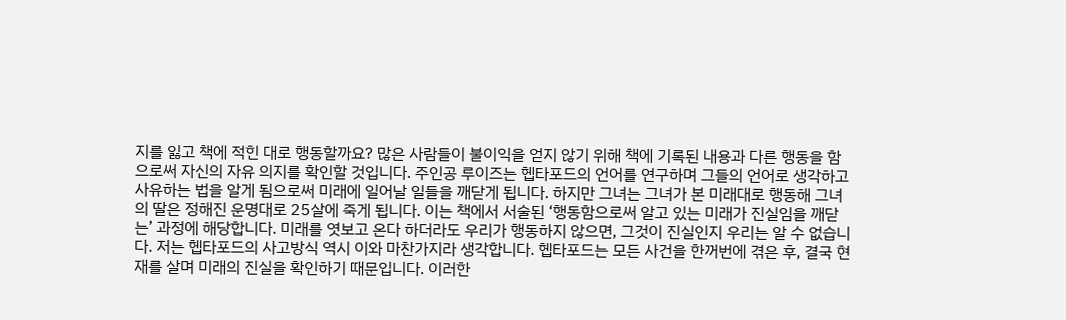지를 잃고 책에 적힌 대로 행동할까요? 많은 사람들이 불이익을 얻지 않기 위해 책에 기록된 내용과 다른 행동을 함으로써 자신의 자유 의지를 확인할 것입니다. 주인공 루이즈는 헵타포드의 언어를 연구하며 그들의 언어로 생각하고 사유하는 법을 알게 됨으로써 미래에 일어날 일들을 깨닫게 됩니다. 하지만 그녀는 그녀가 본 미래대로 행동해 그녀의 딸은 정해진 운명대로 25살에 죽게 됩니다. 이는 책에서 서술된 ‘행동함으로써 알고 있는 미래가 진실임을 깨닫는’ 과정에 해당합니다. 미래를 엿보고 온다 하더라도 우리가 행동하지 않으면, 그것이 진실인지 우리는 알 수 없습니다. 저는 헵타포드의 사고방식 역시 이와 마찬가지라 생각합니다. 헵타포드는 모든 사건을 한꺼번에 겪은 후, 결국 현재를 살며 미래의 진실을 확인하기 때문입니다. 이러한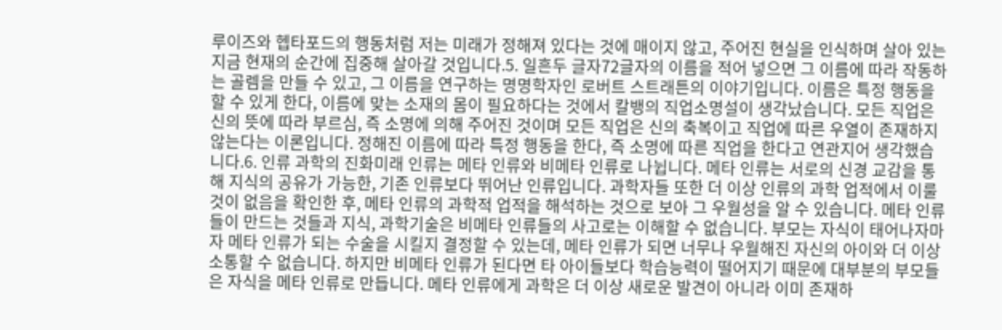루이즈와 헵타포드의 행동처럼 저는 미래가 정해져 있다는 것에 매이지 않고, 주어진 현실을 인식하며 살아 있는 지금 현재의 순간에 집중해 살아갈 것입니다.5. 일흔두 글자72글자의 이름을 적어 넣으면 그 이름에 따라 작동하는 골렘을 만들 수 있고, 그 이름을 연구하는 명명학자인 로버트 스트래튼의 이야기입니다. 이름은 특정 행동을 할 수 있게 한다, 이름에 맞는 소재의 몸이 필요하다는 것에서 칼뱅의 직업소명설이 생각났습니다. 모든 직업은 신의 뜻에 따라 부르심, 즉 소명에 의해 주어진 것이며 모든 직업은 신의 축복이고 직업에 따른 우열이 존재하지 않는다는 이론입니다. 정해진 이름에 따라 특정 행동을 한다, 즉 소명에 따른 직업을 한다고 연관지어 생각했습니다.6. 인류 과학의 진화미래 인류는 메타 인류와 비메타 인류로 나뉩니다. 메타 인류는 서로의 신경 교감을 통해 지식의 공유가 가능한, 기존 인류보다 뛰어난 인류입니다. 과학자들 또한 더 이상 인류의 과학 업적에서 이룰 것이 없음을 확인한 후, 메타 인류의 과학적 업적을 해석하는 것으로 보아 그 우월성을 알 수 있습니다. 메타 인류들이 만드는 것들과 지식, 과학기술은 비메타 인류들의 사고로는 이해할 수 없습니다. 부모는 자식이 태어나자마자 메타 인류가 되는 수술을 시킬지 결정할 수 있는데, 메타 인류가 되면 너무나 우월해진 자신의 아이와 더 이상 소통할 수 없습니다. 하지만 비메타 인류가 된다면 타 아이들보다 학습능력이 떨어지기 때문에 대부분의 부모들은 자식을 메타 인류로 만듭니다. 메타 인류에게 과학은 더 이상 새로운 발견이 아니라 이미 존재하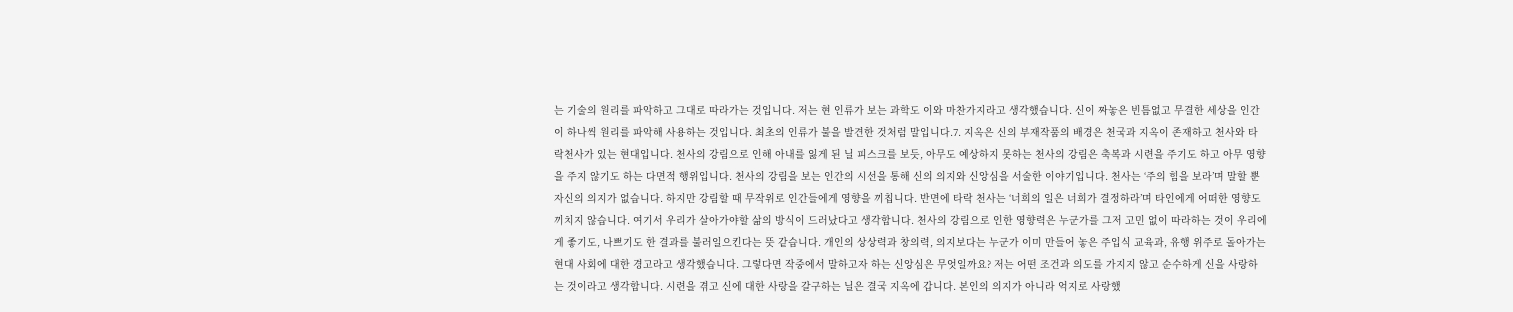는 기술의 원리를 파악하고 그대로 따라가는 것입니다. 저는 현 인류가 보는 과학도 이와 마찬가지라고 생각했습니다. 신이 짜놓은 빈틈없고 무결한 세상을 인간이 하나씩 원리를 파악해 사용하는 것입니다. 최초의 인류가 불을 발견한 것처럼 말입니다.7. 지옥은 신의 부재작품의 배경은 천국과 지옥이 존재하고 천사와 타락천사가 있는 현대입니다. 천사의 강림으로 인해 아내를 잃게 된 닐 피스크를 보듯, 아무도 예상하지 못하는 천사의 강림은 축복과 시련을 주기도 하고 아무 영향을 주지 않기도 하는 다면적 행위입니다. 천사의 강림을 보는 인간의 시선을 통해 신의 의지와 신앙심을 서술한 이야기입니다. 천사는 ‘주의 힘을 보라’며 말할 뿐 자신의 의지가 없습니다. 하지만 강림할 때 무작위로 인간들에게 영향을 끼칩니다. 반면에 타락 천사는 ‘너희의 일은 너희가 결정하라’며 타인에게 어떠한 영향도 끼치지 않습니다. 여기서 우리가 살아가야할 삶의 방식이 드러났다고 생각합니다. 천사의 강림으로 인한 영향력은 누군가를 그저 고민 없이 따라하는 것이 우리에게 좋기도, 나쁘기도 한 결과를 불러일으킨다는 뜻 같습니다. 개인의 상상력과 창의력, 의지보다는 누군가 이미 만들어 놓은 주입식 교육과, 유행 위주로 돌아가는 현대 사회에 대한 경고라고 생각했습니다. 그렇다면 작중에서 말하고자 하는 신앙심은 무엇일까요? 저는 어떤 조건과 의도를 가지지 않고 순수하게 신을 사랑하는 것이라고 생각합니다. 시련을 겪고 신에 대한 사랑을 갈구하는 닐은 결국 지옥에 갑니다. 본인의 의지가 아니라 억지로 사랑했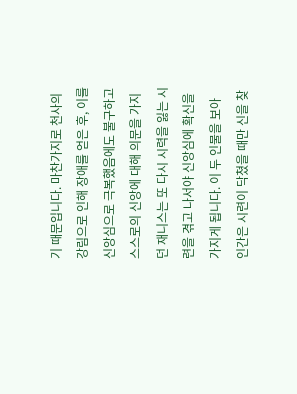기 때문입니다. 마찬가지로 천사의 강림으로 인해 장애를 얻은 후, 이를 신앙심으로 극복했음에도 불구하고 스스로의 신앙에 대해 의문을 가지던 재니스는 또 다시 시력을 잃는 시련을 겪고 나서야 신앙심에 확신을 가지게 됩니다. 이 두 인물을 보아 인간은 시련이 닥쳤을 때만 신을 찾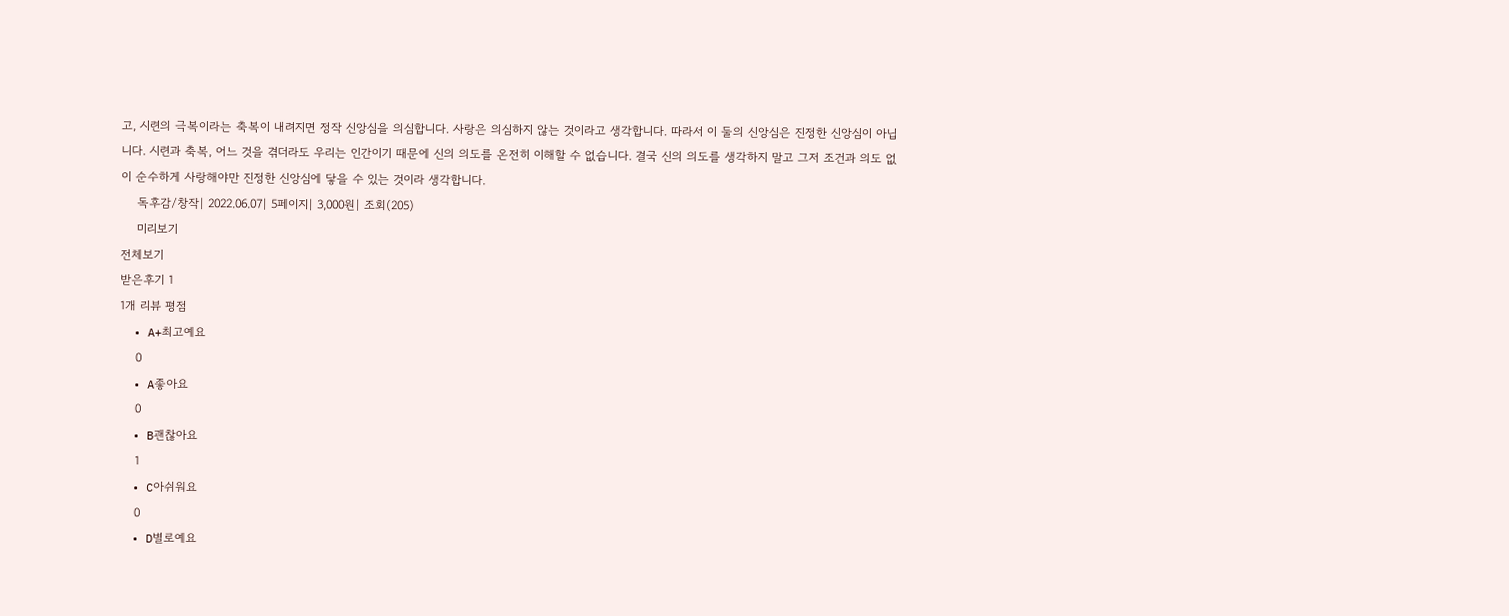고, 시련의 극복이라는 축복이 내려지면 정작 신앙심을 의심합니다. 사랑은 의심하지 않는 것이라고 생각합니다. 따라서 이 둘의 신앙심은 진정한 신앙심이 아닙니다. 시련과 축복, 어느 것을 겪더라도 우리는 인간이기 때문에 신의 의도를 온전히 이해할 수 없습니다. 결국 신의 의도를 생각하지 말고 그저 조건과 의도 없이 순수하게 사랑해야만 진정한 신앙심에 닿을 수 있는 것이라 생각합니다.
    독후감/창작| 2022.06.07| 5페이지| 3,000원| 조회(205)
    미리보기
전체보기
받은후기 1
1개 리뷰 평점
  • A+최고예요
    0
  • A좋아요
    0
  • B괜찮아요
    1
  • C아쉬워요
    0
  • D별로예요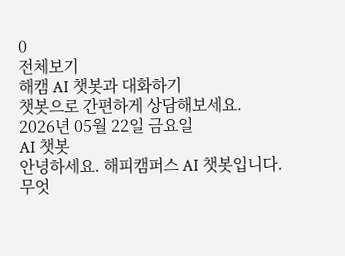0
전체보기
해캠 AI 챗봇과 대화하기
챗봇으로 간편하게 상담해보세요.
2026년 05월 22일 금요일
AI 챗봇
안녕하세요. 해피캠퍼스 AI 챗봇입니다. 무엇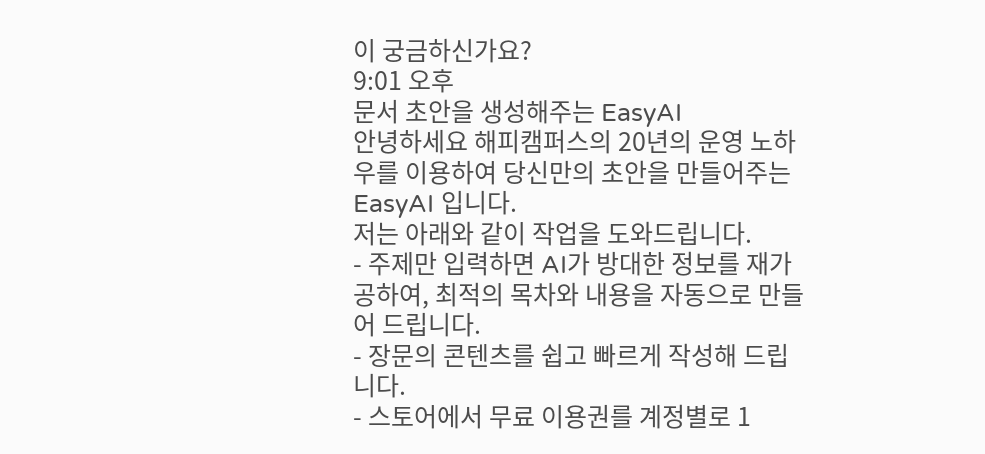이 궁금하신가요?
9:01 오후
문서 초안을 생성해주는 EasyAI
안녕하세요 해피캠퍼스의 20년의 운영 노하우를 이용하여 당신만의 초안을 만들어주는 EasyAI 입니다.
저는 아래와 같이 작업을 도와드립니다.
- 주제만 입력하면 AI가 방대한 정보를 재가공하여, 최적의 목차와 내용을 자동으로 만들어 드립니다.
- 장문의 콘텐츠를 쉽고 빠르게 작성해 드립니다.
- 스토어에서 무료 이용권를 계정별로 1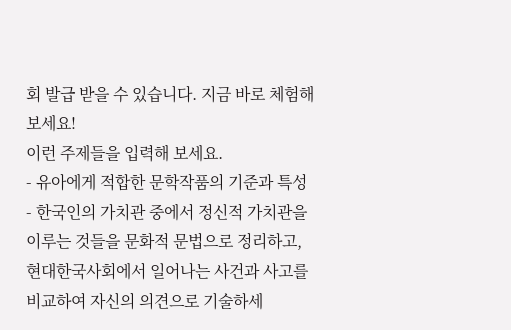회 발급 받을 수 있습니다. 지금 바로 체험해 보세요!
이런 주제들을 입력해 보세요.
- 유아에게 적합한 문학작품의 기준과 특성
- 한국인의 가치관 중에서 정신적 가치관을 이루는 것들을 문화적 문법으로 정리하고, 현대한국사회에서 일어나는 사건과 사고를 비교하여 자신의 의견으로 기술하세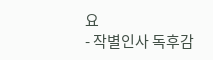요
- 작별인사 독후감